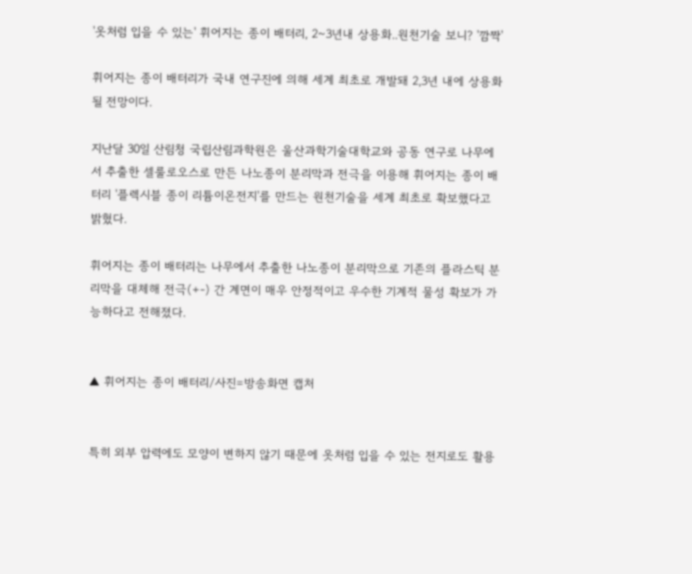'옷처럼 입을 수 있는' 휘어지는 종이 배터리, 2~3년내 상용화..원천기술 보니? '깜짝'

휘어지는 종이 배터리가 국내 연구진에 의해 세계 최초로 개발돼 2,3년 내에 상용화 될 전망이다.

지난달 30일 산림청 국립산림과학원은 울산과학기술대학교와 공동 연구로 나무에서 추출한 셀룰로오스로 만든 나노종이 분리막과 전극을 이용해 휘어지는 종이 배터리 '플렉시블 종이 리튬이온전지'를 만드는 원천기술을 세계 최초로 확보했다고 밝혔다.

휘어지는 종이 배터리는 나무에서 추출한 나노종이 분리막으로 기존의 플라스틱 분리막을 대체해 전극(+-) 간 계면이 매우 안정적이고 우수한 기계적 물성 확보가 가능하다고 전해졌다.


▲ 휘어지는 종이 배터리/사진=방송화면 캡처


특히 외부 압력에도 모양이 변하지 않기 때문에 옷처럼 입을 수 있는 전지로도 활용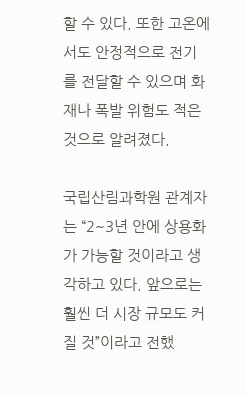할 수 있다. 또한 고온에서도 안정적으로 전기를 전달할 수 있으며 화재나 폭발 위험도 적은 것으로 알려졌다.

국립산림과학원 관계자는 “2~3년 안에 상용화가 가능할 것이라고 생각하고 있다. 앞으로는 훨씬 더 시장 규모도 커질 것”이라고 전했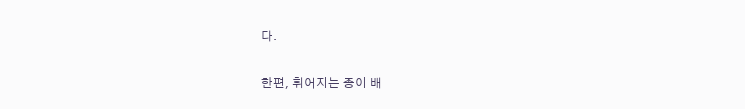다.

한편, 휘어지는 종이 배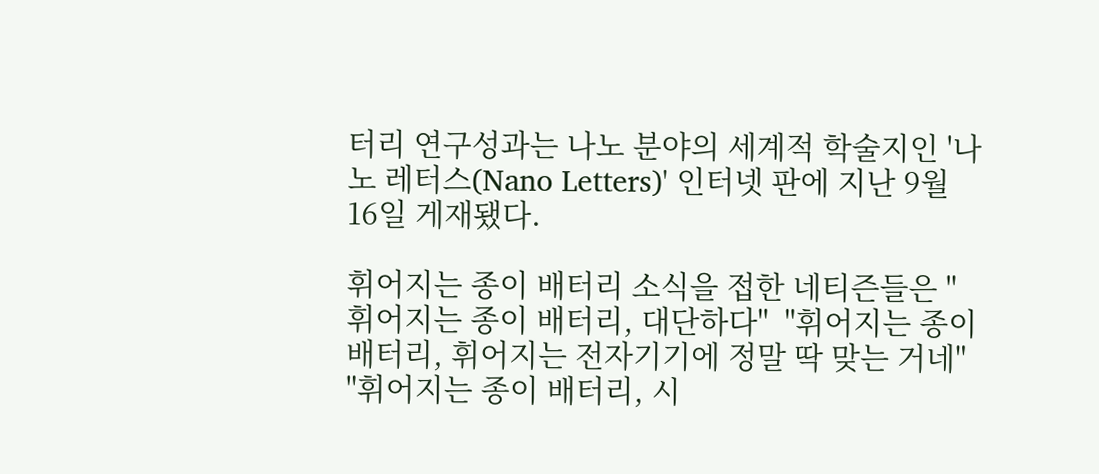터리 연구성과는 나노 분야의 세계적 학술지인 '나노 레터스(Nano Letters)' 인터넷 판에 지난 9월 16일 게재됐다.

휘어지는 종이 배터리 소식을 접한 네티즌들은 "휘어지는 종이 배터리, 대단하다"  "휘어지는 종이 배터리, 휘어지는 전자기기에 정말 딱 맞는 거네"  "휘어지는 종이 배터리, 시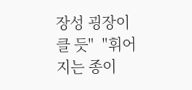장성 굉장이 클 듯"  "휘어지는 종이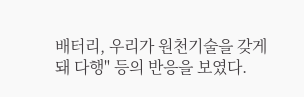배터리, 우리가 원천기술을 갖게돼 다행" 등의 반응을 보였다.